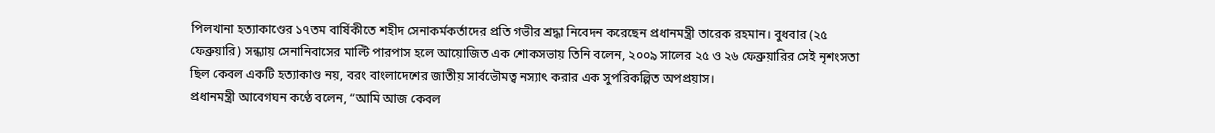পিলখানা হত্যাকাণ্ডের ১৭তম বার্ষিকীতে শহীদ সেনাকর্মকর্তাদের প্রতি গভীর শ্রদ্ধা নিবেদন করেছেন প্রধানমন্ত্রী তারেক রহমান। বুধবার (২৫ ফেব্রুয়ারি) সন্ধ্যায় সেনানিবাসের মাল্টি পারপাস হলে আয়োজিত এক শোকসভায় তিনি বলেন, ২০০৯ সালের ২৫ ও ২৬ ফেব্রুয়ারির সেই নৃশংসতা ছিল কেবল একটি হত্যাকাণ্ড নয়, বরং বাংলাদেশের জাতীয় সার্বভৌমত্ব নস্যাৎ করার এক সুপরিকল্পিত অপপ্রয়াস।
প্রধানমন্ত্রী আবেগঘন কণ্ঠে বলেন, “আমি আজ কেবল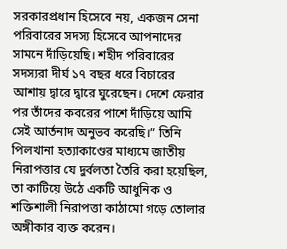সরকারপ্রধান হিসেবে নয়, একজন সেনা পরিবারের সদস্য হিসেবে আপনাদের সামনে দাঁড়িয়েছি। শহীদ পরিবারের সদস্যরা দীর্ঘ ১৭ বছর ধরে বিচারের আশায় দ্বারে দ্বারে ঘুরেছেন। দেশে ফেরার পর তাঁদের কবরের পাশে দাঁড়িয়ে আমি সেই আর্তনাদ অনুভব করেছি।” তিনি পিলখানা হত্যাকাণ্ডের মাধ্যমে জাতীয় নিরাপত্তার যে দুর্বলতা তৈরি করা হয়েছিল, তা কাটিয়ে উঠে একটি আধুনিক ও শক্তিশালী নিরাপত্তা কাঠামো গড়ে তোলার অঙ্গীকার ব্যক্ত করেন।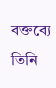বক্তব্যে তিনি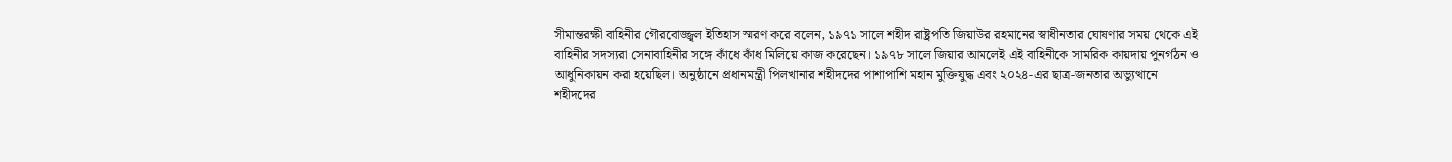সীমান্তরক্ষী বাহিনীর গৌরবোজ্জ্বল ইতিহাস স্মরণ করে বলেন, ১৯৭১ সালে শহীদ রাষ্ট্রপতি জিয়াউর রহমানের স্বাধীনতার ঘোষণার সময় থেকে এই বাহিনীর সদস্যরা সেনাবাহিনীর সঙ্গে কাঁধে কাঁধ মিলিয়ে কাজ করেছেন। ১৯৭৮ সালে জিয়ার আমলেই এই বাহিনীকে সামরিক কায়দায় পুনর্গঠন ও আধুনিকায়ন করা হয়েছিল। অনুষ্ঠানে প্রধানমন্ত্রী পিলখানার শহীদদের পাশাপাশি মহান মুক্তিযুদ্ধ এবং ২০২৪-এর ছাত্র-জনতার অভ্যুত্থানে শহীদদের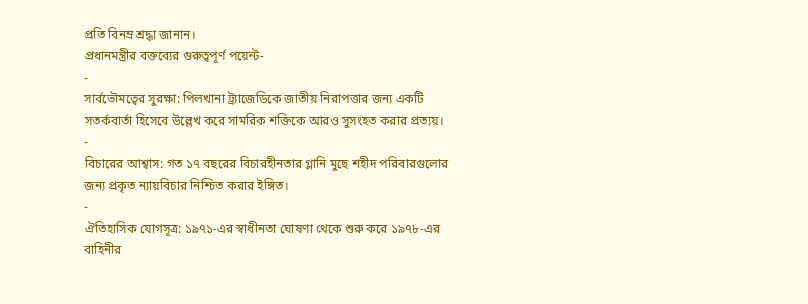প্রতি বিনম্র শ্রদ্ধা জানান।
প্রধানমন্ত্রীর বক্তব্যের গুরুত্বপূর্ণ পয়েন্ট-
-
সার্বভৌমত্বের সুরক্ষা: পিলখানা ট্র্যাজেডিকে জাতীয় নিরাপত্তার জন্য একটি সতর্কবার্তা হিসেবে উল্লেখ করে সামরিক শক্তিকে আরও সুসংহত করার প্রত্যয়।
-
বিচারের আশ্বাস: গত ১৭ বছরের বিচারহীনতার গ্লানি মুছে শহীদ পরিবারগুলোর জন্য প্রকৃত ন্যায়বিচার নিশ্চিত করার ইঙ্গিত।
-
ঐতিহাসিক যোগসূত্র: ১৯৭১-এর স্বাধীনতা ঘোষণা থেকে শুরু করে ১৯৭৮-এর বাহিনীর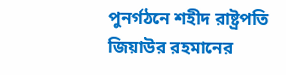পুনর্গঠনে শহীদ রাষ্ট্রপতি জিয়াউর রহমানের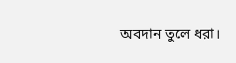অবদান তুলে ধরা।